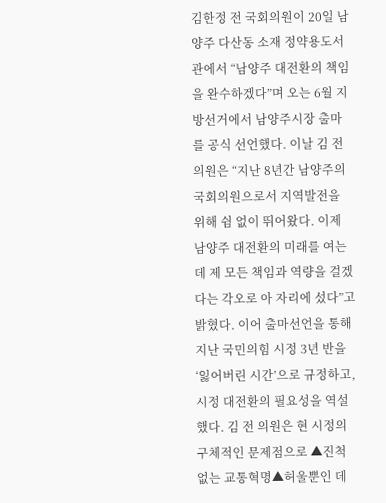김한정 전 국회의원이 20일 남양주 다산동 소재 정약용도서관에서 “남양주 대전환의 책임을 완수하겠다”며 오는 6월 지방선거에서 남양주시장 출마를 공식 선언했다. 이날 김 전 의원은 “지난 8년간 남양주의 국회의원으로서 지역발전을 위해 쉼 없이 뛰어왔다. 이제 남양주 대전환의 미래를 여는 데 제 모든 책임과 역량을 걸겠다는 각오로 아 자리에 섰다”고 밝혔다. 이어 출마선언을 통해 지난 국민의힘 시정 3년 반을 ‘잃어버린 시간’으로 규정하고, 시정 대전환의 필요성을 역설했다. 김 전 의원은 현 시정의 구체적인 문제점으로 ▲진척없는 교통혁명▲허울뿐인 데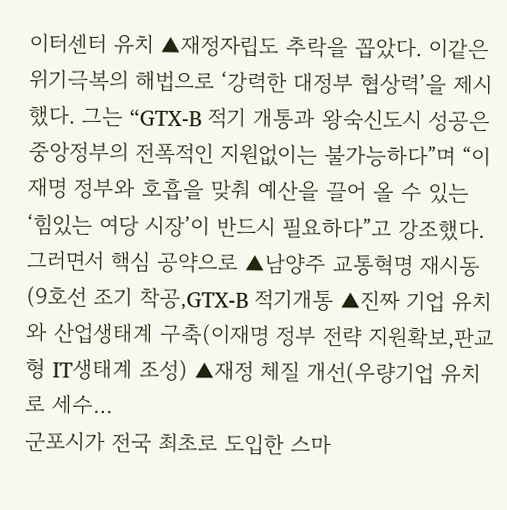이터센터 유치 ▲재정자립도 추락을 꼽았다. 이같은 위기극복의 해법으로 ‘강력한 대정부 협상력’을 제시했다. 그는 “GTX-B 적기 개통과 왕숙신도시 성공은 중앙정부의 전폭적인 지원없이는 불가능하다”며 “이재명 정부와 호흡을 맞춰 예산을 끌어 올 수 있는 ‘힘있는 여당 시장’이 반드시 필요하다”고 강조했다. 그러면서 핵심 공약으로 ▲남양주 교통혁명 재시동(9호선 조기 착공,GTX-B 적기개통 ▲진짜 기업 유치와 산업생태계 구축(이재명 정부 전략 지원확보,판교형 IT생태계 조성) ▲재정 체질 개선(우량기업 유치로 세수…
군포시가 전국 최초로 도입한 스마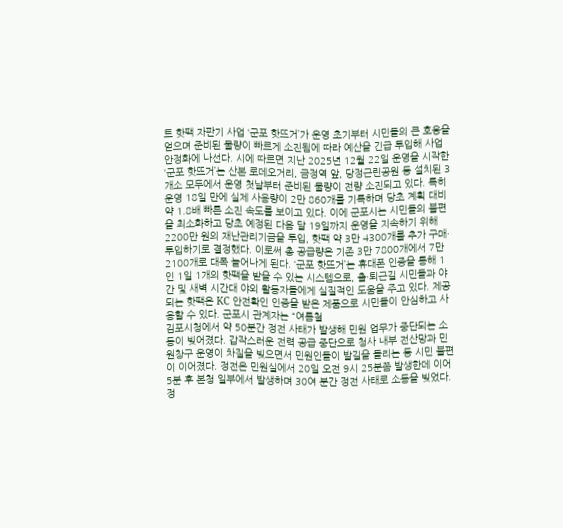트 핫팩 자판기 사업 ‘군포 핫뜨거’가 운영 초기부터 시민들의 큰 호응을 얻으며 준비된 물량이 빠르게 소진됨에 따라 예산을 긴급 투입해 사업 안정화에 나선다. 시에 따르면 지난 2025년 12월 22일 운영을 시작한 ‘군포 핫뜨거’는 산본 로데오거리, 금정역 앞, 당정근린공원 등 설치된 3개소 모두에서 운영 첫날부터 준비된 물량이 전량 소진되고 있다. 특히 운영 18일 만에 실제 사용량이 2만 860개를 기록하며 당초 계획 대비 약 1.8배 빠른 소진 속도를 보이고 있다. 이에 군포시는 시민들의 불편을 최소화하고 당초 예정된 다음 달 19일까지 운영을 지속하기 위해 2200만 원의 재난관리기금을 투입, 핫팩 약 3만 4300개를 추가 구매·투입하기로 결정했다. 이로써 총 공급량은 기존 3만 7800개에서 7만 2100개로 대폭 늘어나게 된다. ‘군포 핫뜨거’는 휴대폰 인증을 통해 1인 1일 1개의 핫팩을 받을 수 있는 시스템으로, 출·퇴근길 시민들과 야간 및 새벽 시간대 야외 활동자들에게 실질적인 도움을 주고 있다. 제공되는 핫팩은 KC 안전확인 인증을 받은 제품으로 시민들이 안심하고 사용할 수 있다. 군포시 관계자는 “여름철
김포시청에서 약 50분간 정전 사태가 발생해 민원 업무가 중단되는 소동이 빚어졌다. 갑작스러운 전력 공급 중단으로 청사 내부 전산망과 민원창구 운영이 차질을 빚으면서 민원인들이 발길을 돌리는 등 시민 불편이 이어졌다. 정전은 민원실에서 20일 오전 9시 25분쯤 발생한데 이어 5분 후 본청 일부에서 발생하며 30여 분간 정전 사태로 소동을 빚었다. 정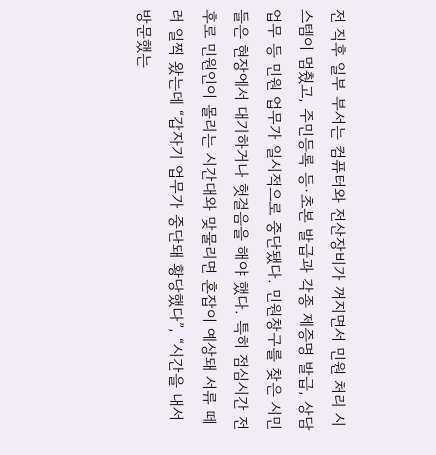전 직후 일부 부서는 컴퓨터와 전산장비가 꺼지면서 민원 처리 시스템이 멈췄고, 주민등록 등·초본 발급과 각종 제증명 발급, 상담 업무 등 민원 업무가 일시적으로 중단됐다. 민원창구를 찾은 시민들은 현장에서 대기하거나 헛걸음을 해야 했다. 특히 점심시간 전후로 민원인이 몰리는 시간대와 맞물리면 혼잡이 예상돼 서류 떼러 일찍 왔는데 “갑자기 업무가 중단돼 황당했다”, “시간을 내서 방문했는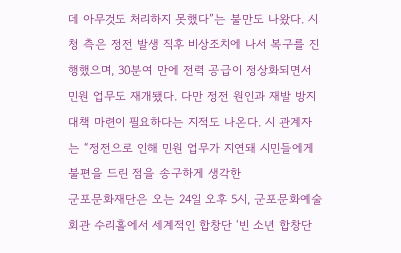데 아무것도 처리하지 못했다”는 불만도 나왔다. 시청 측은 정전 발생 직후 비상조치에 나서 복구를 진행했으며, 30분여 만에 전력 공급이 정상화되면서 민원 업무도 재개됐다. 다만 정전 원인과 재발 방지 대책 마련이 필요하다는 지적도 나온다. 시 관계자는 “정전으로 인해 민원 업무가 지연돼 시민들에게 불편을 드린 점을 송구하게 생각한
군포문화재단은 오는 24일 오후 5시, 군포문화예술회관 수리홀에서 세계적인 합창단 ‘빈 소년 합창단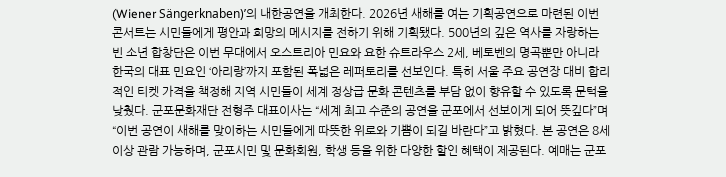(Wiener Sängerknaben)’의 내한공연을 개최한다. 2026년 새해를 여는 기획공연으로 마련된 이번 콘서트는 시민들에게 평안과 희망의 메시지를 전하기 위해 기획됐다. 500년의 깊은 역사를 자랑하는 빈 소년 합창단은 이번 무대에서 오스트리아 민요와 요한 슈트라우스 2세, 베토벤의 명곡뿐만 아니라 한국의 대표 민요인 ‘아리랑’까지 포함된 폭넓은 레퍼토리를 선보인다. 특히 서울 주요 공연장 대비 합리적인 티켓 가격을 책정해 지역 시민들이 세계 정상급 문화 콘텐츠를 부담 없이 향유할 수 있도록 문턱을 낮췄다. 군포문화재단 전형주 대표이사는 “세계 최고 수준의 공연을 군포에서 선보이게 되어 뜻깊다”며 “이번 공연이 새해를 맞이하는 시민들에게 따뜻한 위로와 기쁨이 되길 바란다”고 밝혔다. 본 공연은 8세 이상 관람 가능하며, 군포시민 및 문화회원, 학생 등을 위한 다양한 할인 혜택이 제공된다. 예매는 군포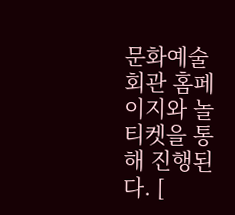문화예술회관 홈페이지와 놀티켓을 통해 진행된다. [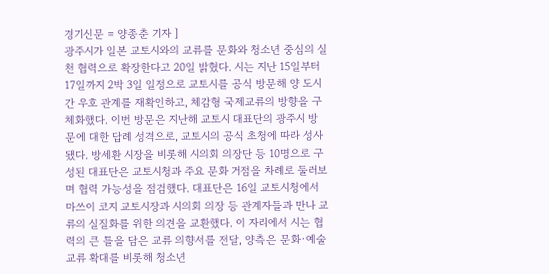경기신문 = 양종춘 기자 ]
광주시가 일본 교토시와의 교류를 문화와 청소년 중심의 실천 협력으로 확장한다고 20일 밝혔다. 시는 지난 15일부터 17일까지 2박 3일 일정으로 교토시를 공식 방문해 양 도시 간 우호 관계를 재확인하고, 체감형 국제교류의 방향을 구체화했다. 이번 방문은 지난해 교토시 대표단의 광주시 방문에 대한 답례 성격으로, 교토시의 공식 초청에 따라 성사됐다. 방세환 시장을 비롯해 시의회 의장단 등 10명으로 구성된 대표단은 교토시청과 주요 문화 거점을 차례로 둘러보며 협력 가능성을 점검했다. 대표단은 16일 교토시청에서 마쓰이 코지 교토시장과 시의회 의장 등 관계자들과 만나 교류의 실질화를 위한 의견을 교환했다. 이 자리에서 시는 협력의 큰 틀을 담은 교류 의향서를 전달, 양측은 문화·예술 교류 확대를 비롯해 청소년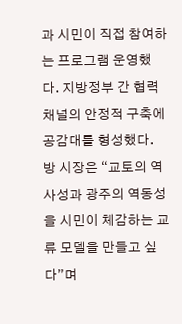과 시민이 직접 참여하는 프로그램 운영했다. 지방정부 간 협력 채널의 안정적 구축에 공감대를 형성했다. 방 시장은 “교토의 역사성과 광주의 역동성을 시민이 체감하는 교류 모델을 만들고 싶다”며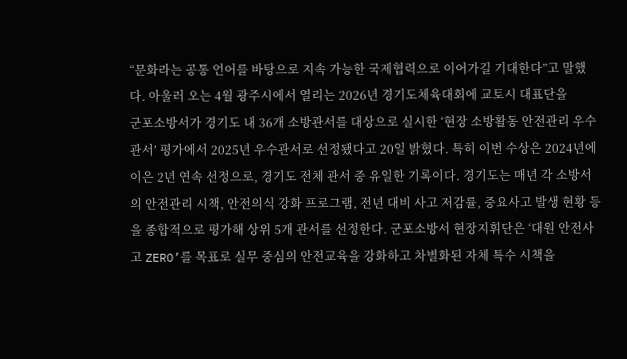“문화라는 공통 언어를 바탕으로 지속 가능한 국제협력으로 이어가길 기대한다”고 말했다. 아울러 오는 4월 광주시에서 열리는 2026년 경기도체육대회에 교토시 대표단을
군포소방서가 경기도 내 36개 소방관서를 대상으로 실시한 ‘현장 소방활동 안전관리 우수관서’ 평가에서 2025년 우수관서로 선정됐다고 20일 밝혔다. 특히 이번 수상은 2024년에 이은 2년 연속 선정으로, 경기도 전체 관서 중 유일한 기록이다. 경기도는 매년 각 소방서의 안전관리 시책, 안전의식 강화 프로그램, 전년 대비 사고 저감률, 중요사고 발생 현황 등을 종합적으로 평가해 상위 5개 관서를 선정한다. 군포소방서 현장지휘단은 ‘대원 안전사고 ZERO’를 목표로 실무 중심의 안전교육을 강화하고 차별화된 자체 특수 시책을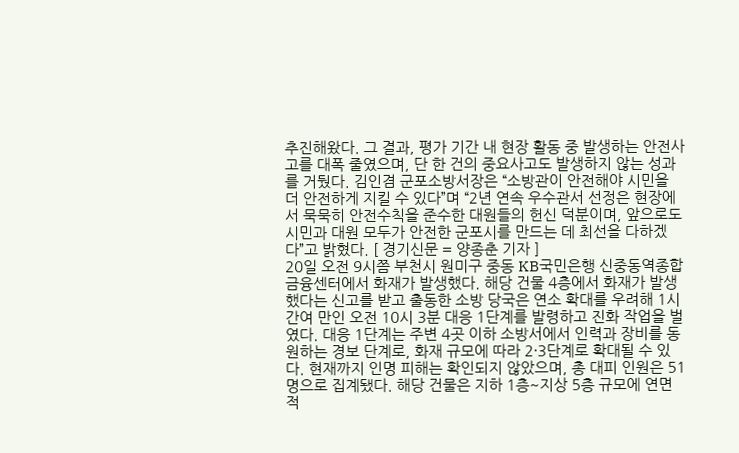추진해왔다. 그 결과, 평가 기간 내 현장 활동 중 발생하는 안전사고를 대폭 줄였으며, 단 한 건의 중요사고도 발생하지 않는 성과를 거뒀다. 김인겸 군포소방서장은 “소방관이 안전해야 시민을 더 안전하게 지킬 수 있다”며 “2년 연속 우수관서 선정은 현장에서 묵묵히 안전수칙을 준수한 대원들의 헌신 덕분이며, 앞으로도 시민과 대원 모두가 안전한 군포시를 만드는 데 최선을 다하겠다”고 밝혔다. [ 경기신문 = 양종춘 기자 ]
20일 오전 9시쯤 부천시 원미구 중동 KB국민은행 신중동역종합금융센터에서 화재가 발생했다. 해당 건물 4층에서 화재가 발생했다는 신고를 받고 출동한 소방 당국은 연소 확대를 우려해 1시간여 만인 오전 10시 3분 대응 1단계를 발령하고 진화 작업을 벌였다. 대응 1단계는 주변 4곳 이하 소방서에서 인력과 장비를 동원하는 경보 단계로, 화재 규모에 따라 2·3단계로 확대될 수 있다. 현재까지 인명 피해는 확인되지 않았으며, 총 대피 인원은 51명으로 집계됐다. 해당 건물은 지하 1층~지상 5층 규모에 연면적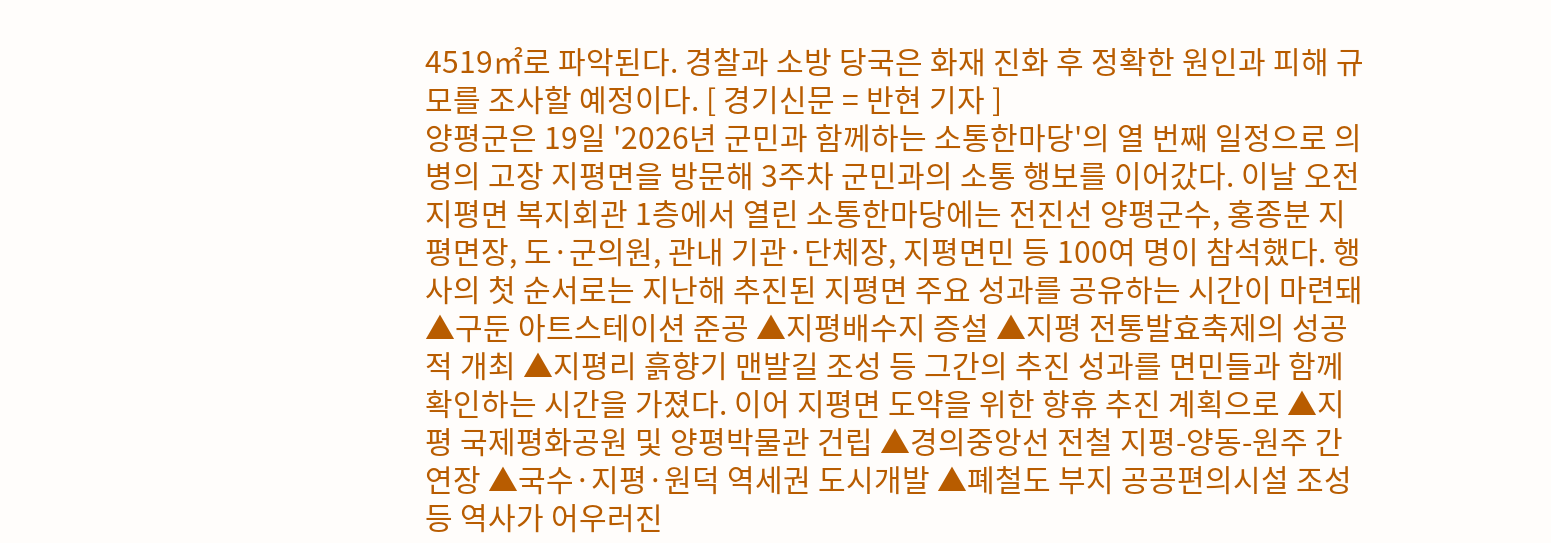4519㎡로 파악된다. 경찰과 소방 당국은 화재 진화 후 정확한 원인과 피해 규모를 조사할 예정이다. [ 경기신문 = 반현 기자 ]
양평군은 19일 '2026년 군민과 함께하는 소통한마당'의 열 번째 일정으로 의병의 고장 지평면을 방문해 3주차 군민과의 소통 행보를 이어갔다. 이날 오전 지평면 복지회관 1층에서 열린 소통한마당에는 전진선 양평군수, 홍종분 지평면장, 도·군의원, 관내 기관·단체장, 지평면민 등 100여 명이 참석했다. 행사의 첫 순서로는 지난해 추진된 지평면 주요 성과를 공유하는 시간이 마련돼 ▲구둔 아트스테이션 준공 ▲지평배수지 증설 ▲지평 전통발효축제의 성공적 개최 ▲지평리 흙향기 맨발길 조성 등 그간의 추진 성과를 면민들과 함께 확인하는 시간을 가졌다. 이어 지평면 도약을 위한 향휴 추진 계획으로 ▲지평 국제평화공원 및 양평박물관 건립 ▲경의중앙선 전철 지평-양동-원주 간 연장 ▲국수·지평·원덕 역세권 도시개발 ▲폐철도 부지 공공편의시설 조성 등 역사가 어우러진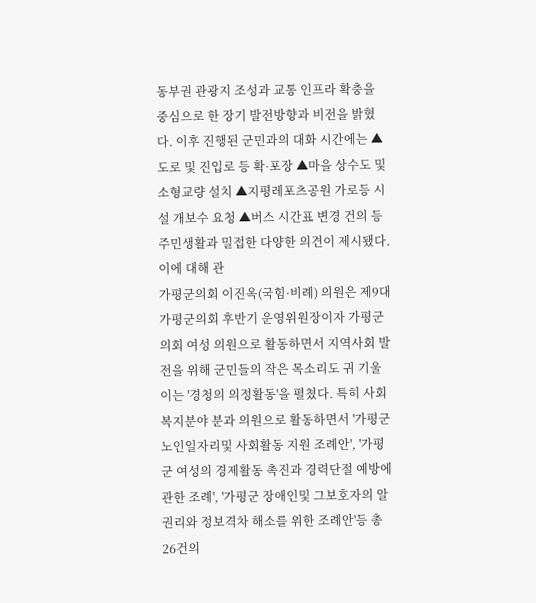동부권 관광지 조성과 교통 인프라 확충을 중심으로 한 장기 발전방향과 비전을 밝혔다. 이후 진행된 군민과의 대화 시간에는 ▲도로 및 진입로 등 확·포장 ▲마을 상수도 및 소형교량 설치 ▲지평레포츠공원 가로등 시설 개보수 요청 ▲버스 시간표 변경 건의 등 주민생활과 밀접한 다양한 의견이 제시됐다. 이에 대해 관
가평군의회 이진옥(국힘·비례) 의원은 제9대 가평군의회 후반기 운영위원장이자 가평군의회 여성 의원으로 활동하면서 지역사회 발전을 위해 군민들의 작은 목소리도 귀 기울이는 '경청의 의정활동'을 펼쳤다. 특히 사회복지분야 분과 의원으로 활동하면서 '가평군 노인일자리및 사회활동 지원 조례안', '가평군 여성의 경제활동 촉진과 경력단절 예방에 관한 조례', '가평군 장애인및 그보호자의 알 권리와 정보격차 해소를 위한 조례안'등 총 26건의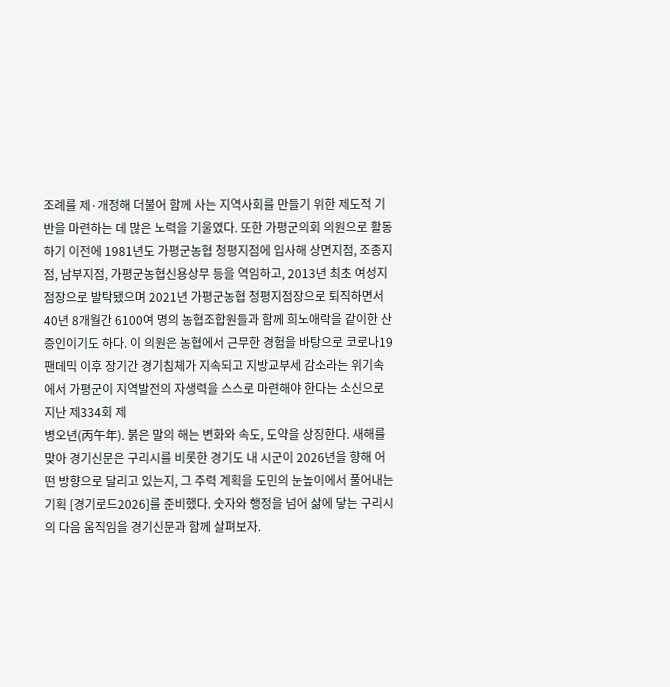조례를 제·개정해 더불어 함께 사는 지역사회를 만들기 위한 제도적 기반을 마련하는 데 많은 노력을 기울였다. 또한 가평군의회 의원으로 활동하기 이전에 1981년도 가평군농협 청평지점에 입사해 상면지점, 조종지점, 남부지점, 가평군농협신용상무 등을 역임하고, 2013년 최초 여성지점장으로 발탁됐으며 2021년 가평군농협 청평지점장으로 퇴직하면서 40년 8개월간 6100여 명의 농협조합원들과 함께 희노애락을 같이한 산증인이기도 하다. 이 의원은 농협에서 근무한 경험을 바탕으로 코로나19 팬데믹 이후 장기간 경기침체가 지속되고 지방교부세 감소라는 위기속에서 가평군이 지역발전의 자생력을 스스로 마련해야 한다는 소신으로 지난 제334회 제
병오년(丙午年). 붉은 말의 해는 변화와 속도, 도약을 상징한다. 새해를 맞아 경기신문은 구리시를 비롯한 경기도 내 시군이 2026년을 향해 어떤 방향으로 달리고 있는지, 그 주력 계획을 도민의 눈높이에서 풀어내는 기획 [경기로드2026]를 준비했다. 숫자와 행정을 넘어 삶에 닿는 구리시의 다음 움직임을 경기신문과 함께 살펴보자.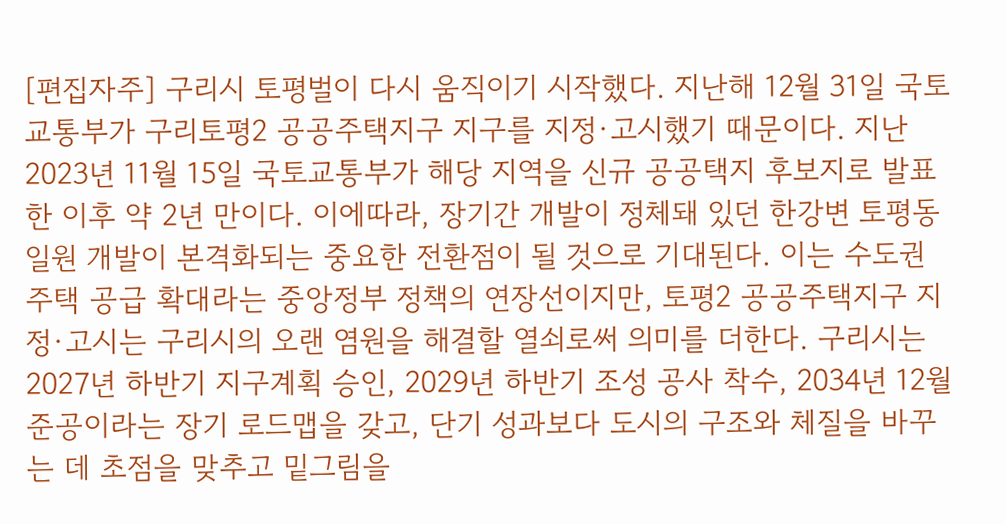[편집자주] 구리시 토평벌이 다시 움직이기 시작했다. 지난해 12월 31일 국토교통부가 구리토평2 공공주택지구 지구를 지정·고시했기 때문이다. 지난 2023년 11월 15일 국토교통부가 해당 지역을 신규 공공택지 후보지로 발표한 이후 약 2년 만이다. 이에따라, 장기간 개발이 정체돼 있던 한강변 토평동 일원 개발이 본격화되는 중요한 전환점이 될 것으로 기대된다. 이는 수도권 주택 공급 확대라는 중앙정부 정책의 연장선이지만, 토평2 공공주택지구 지정·고시는 구리시의 오랜 염원을 해결할 열쇠로써 의미를 더한다. 구리시는 2027년 하반기 지구계획 승인, 2029년 하반기 조성 공사 착수, 2034년 12월 준공이라는 장기 로드맵을 갖고, 단기 성과보다 도시의 구조와 체질을 바꾸는 데 초점을 맞추고 밑그림을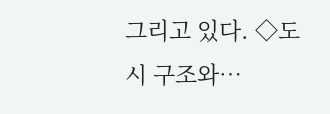그리고 있다. ◇도시 구조와…